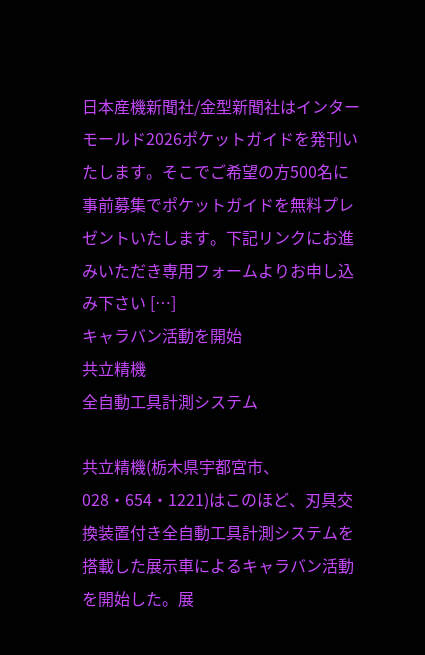日本産機新聞社/金型新聞社はインターモールド2026ポケットガイドを発刊いたします。そこでご希望の方500名に事前募集でポケットガイドを無料プレゼントいたします。下記リンクにお進みいただき専用フォームよりお申し込み下さい […]
キャラバン活動を開始
共立精機
全自動工具計測システム

共立精機(栃木県宇都宮市、028・654・1221)はこのほど、刃具交換装置付き全自動工具計測システムを搭載した展示車によるキャラバン活動を開始した。展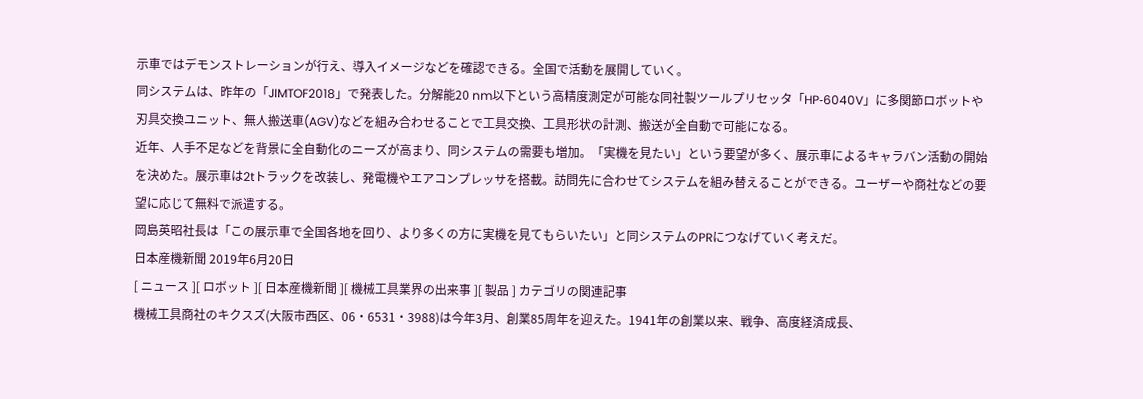示車ではデモンストレーションが行え、導入イメージなどを確認できる。全国で活動を展開していく。
同システムは、昨年の「JIMTOF2018」で発表した。分解能20 nm以下という高精度測定が可能な同社製ツールプリセッタ「HP‐6040V」に多関節ロボットや刃具交換ユニット、無人搬送車(AGV)などを組み合わせることで工具交換、工具形状の計測、搬送が全自動で可能になる。
近年、人手不足などを背景に全自動化のニーズが高まり、同システムの需要も増加。「実機を見たい」という要望が多く、展示車によるキャラバン活動の開始を決めた。展示車は2tトラックを改装し、発電機やエアコンプレッサを搭載。訪問先に合わせてシステムを組み替えることができる。ユーザーや商社などの要望に応じて無料で派遣する。
岡島英昭社長は「この展示車で全国各地を回り、より多くの方に実機を見てもらいたい」と同システムのPRにつなげていく考えだ。
日本産機新聞 2019年6月20日
[ ニュース ][ ロボット ][ 日本産機新聞 ][ 機械工具業界の出来事 ][ 製品 ] カテゴリの関連記事
機械工具商社のキクスズ(大阪市西区、06・6531・3988)は今年3月、創業85周年を迎えた。1941年の創業以来、戦争、高度経済成長、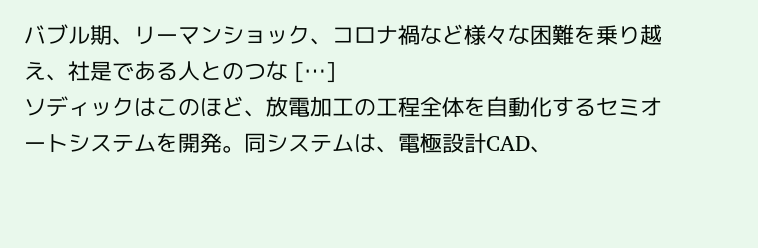バブル期、リーマンショック、コロナ禍など様々な困難を乗り越え、社是である人とのつな […]
ソディックはこのほど、放電加工の工程全体を自動化するセミオートシステムを開発。同システムは、電極設計CAD、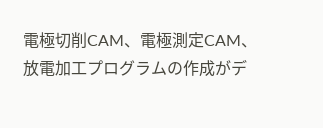電極切削CAM、電極測定CAM、放電加工プログラムの作成がデ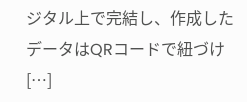ジタル上で完結し、作成したデータはQRコードで紐づけ […]